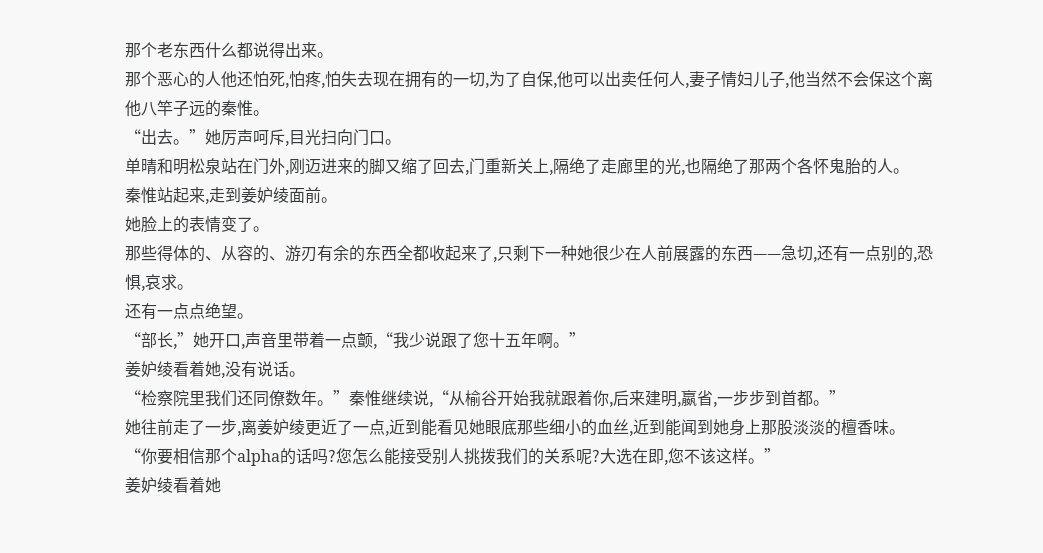那个老东西什么都说得出来。
那个恶心的人他还怕死,怕疼,怕失去现在拥有的一切,为了自保,他可以出卖任何人,妻子情妇儿子,他当然不会保这个离他八竿子远的秦惟。
“出去。”她厉声呵斥,目光扫向门口。
单晴和明松泉站在门外,刚迈进来的脚又缩了回去,门重新关上,隔绝了走廊里的光,也隔绝了那两个各怀鬼胎的人。
秦惟站起来,走到姜妒绫面前。
她脸上的表情变了。
那些得体的、从容的、游刃有余的东西全都收起来了,只剩下一种她很少在人前展露的东西——急切,还有一点别的,恐惧,哀求。
还有一点点绝望。
“部长,”她开口,声音里带着一点颤,“我少说跟了您十五年啊。”
姜妒绫看着她,没有说话。
“检察院里我们还同僚数年。”秦惟继续说,“从榆谷开始我就跟着你,后来建明,嬴省,一步步到首都。”
她往前走了一步,离姜妒绫更近了一点,近到能看见她眼底那些细小的血丝,近到能闻到她身上那股淡淡的檀香味。
“你要相信那个alpha的话吗?您怎么能接受别人挑拨我们的关系呢?大选在即,您不该这样。”
姜妒绫看着她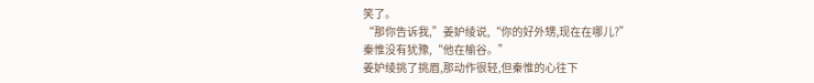笑了。
“那你告诉我,”姜妒绫说,“你的好外甥,现在在哪儿?”
秦惟没有犹豫,“他在榆谷。”
姜妒绫挑了挑眉,那动作很轻,但秦惟的心往下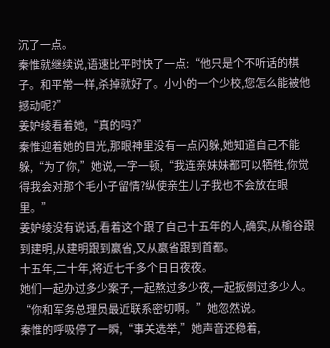沉了一点。
秦惟就继续说,语速比平时快了一点:“他只是个不听话的棋子。和平常一样,杀掉就好了。小小的一个少校,您怎么能被他撼动呢?”
姜妒绫看着她,“真的吗?”
秦惟迎着她的目光,那眼神里没有一点闪躲,她知道自己不能躲,“为了你,”她说,一字一顿,“我连亲妹妹都可以牺牲,你觉得我会对那个毛小子留情?纵使亲生儿子我也不会放在眼里。”
姜妒绫没有说话,看着这个跟了自己十五年的人,确实,从榆谷跟到建明,从建明跟到嬴省,又从嬴省跟到首都。
十五年,二十年,将近七千多个日日夜夜。
她们一起办过多少案子,一起熬过多少夜,一起扳倒过多少人。
“你和军务总理员最近联系密切啊。”她忽然说。
秦惟的呼吸停了一瞬,“事关选举,”她声音还稳着,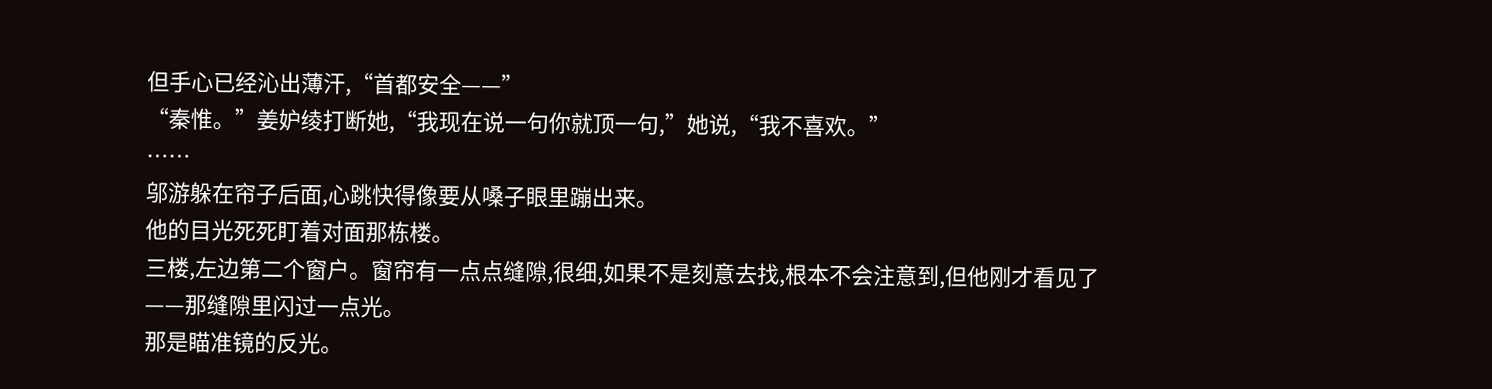但手心已经沁出薄汗,“首都安全——”
“秦惟。”姜妒绫打断她,“我现在说一句你就顶一句,”她说,“我不喜欢。”
……
邬游躲在帘子后面,心跳快得像要从嗓子眼里蹦出来。
他的目光死死盯着对面那栋楼。
三楼,左边第二个窗户。窗帘有一点点缝隙,很细,如果不是刻意去找,根本不会注意到,但他刚才看见了——那缝隙里闪过一点光。
那是瞄准镜的反光。